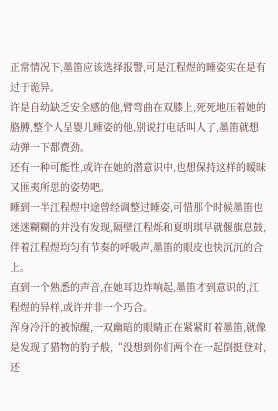正常情况下,墨笛应该选择报警,可是江程煜的睡姿实在是有过于诡异。
许是自幼缺乏安全感的他,臂弯曲在双膝上,死死地压着她的胳膊,整个人呈婴儿睡姿的他,别说打电话叫人了,墨笛就想动弹一下都费劲。
还有一种可能性,或许在她的潜意识中,也想保持这样的暧昧又匪夷所思的姿势吧。
睡到一半江程煜中途曾经调整过睡姿,可惜那个时候墨笛也迷迷糊糊的并没有发现,隔壁江程烁和夏明琪早就偃旗息鼓,伴着江程煜均匀有节奏的呼吸声,墨笛的眼皮也快沉沉的合上。
直到一个熟悉的声音,在她耳边炸响起,墨笛才到意识的,江程煜的异样,或许并非一个巧合。
浑身冷汗的被惊醒,一双幽暗的眼睛正在紧紧盯着墨笛,就像是发现了猎物的豹子般,“没想到你们两个在一起倒挺登对,还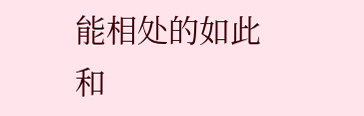能相处的如此和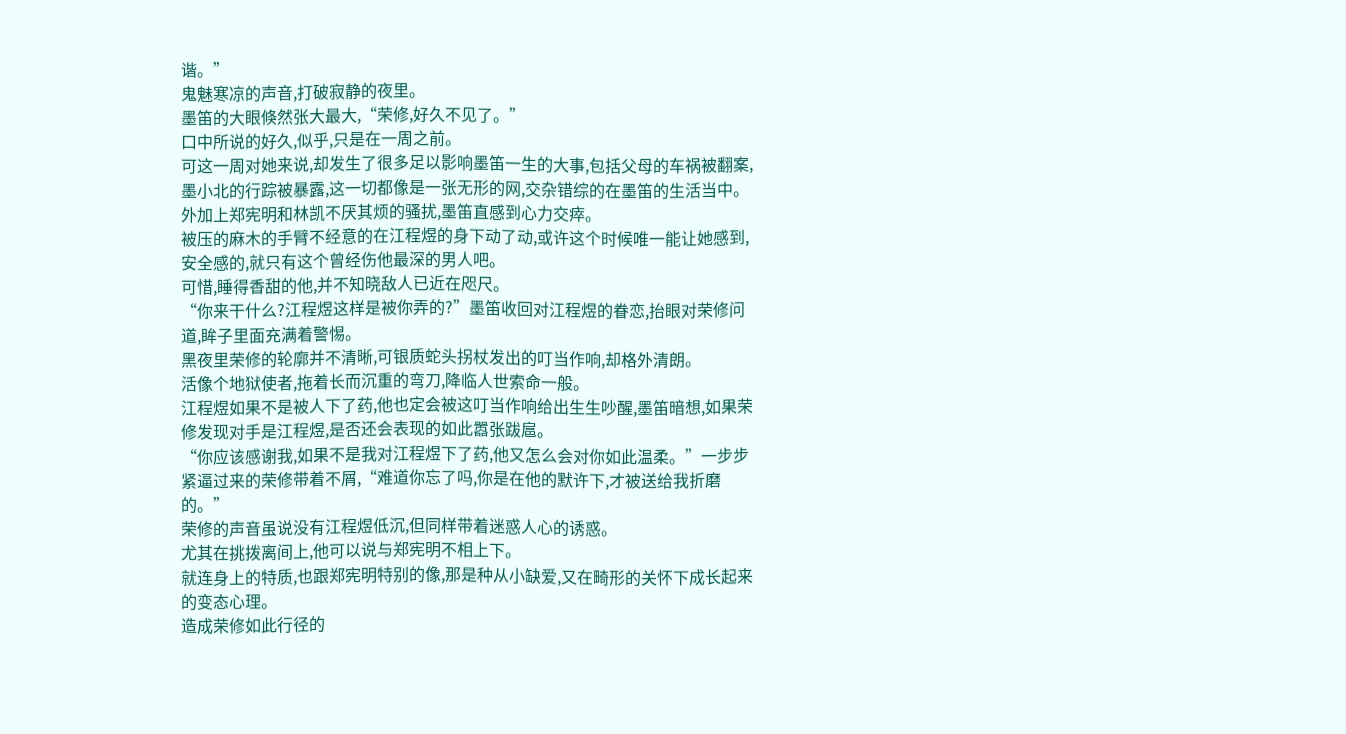谐。”
鬼魅寒凉的声音,打破寂静的夜里。
墨笛的大眼倏然张大最大,“荣修,好久不见了。”
口中所说的好久,似乎,只是在一周之前。
可这一周对她来说,却发生了很多足以影响墨笛一生的大事,包括父母的车祸被翻案,墨小北的行踪被暴露,这一切都像是一张无形的网,交杂错综的在墨笛的生活当中。
外加上郑宪明和林凯不厌其烦的骚扰,墨笛直感到心力交瘁。
被压的麻木的手臂不经意的在江程煜的身下动了动,或许这个时候唯一能让她感到,安全感的,就只有这个曾经伤他最深的男人吧。
可惜,睡得香甜的他,并不知晓敌人已近在咫尺。
“你来干什么?江程煜这样是被你弄的?”墨笛收回对江程煜的眷恋,抬眼对荣修问道,眸子里面充满着警惕。
黑夜里荣修的轮廓并不清晰,可银质蛇头拐杖发出的叮当作响,却格外清朗。
活像个地狱使者,拖着长而沉重的弯刀,降临人世索命一般。
江程煜如果不是被人下了药,他也定会被这叮当作响给出生生吵醒,墨笛暗想,如果荣修发现对手是江程煜,是否还会表现的如此嚣张跋扈。
“你应该感谢我,如果不是我对江程煜下了药,他又怎么会对你如此温柔。”一步步紧逼过来的荣修带着不屑,“难道你忘了吗,你是在他的默许下,才被送给我折磨的。”
荣修的声音虽说没有江程煜低沉,但同样带着迷惑人心的诱惑。
尤其在挑拨离间上,他可以说与郑宪明不相上下。
就连身上的特质,也跟郑宪明特别的像,那是种从小缺爱,又在畸形的关怀下成长起来的变态心理。
造成荣修如此行径的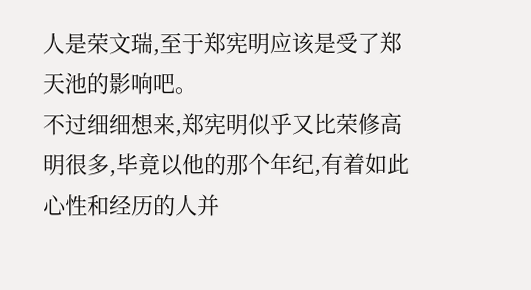人是荣文瑞,至于郑宪明应该是受了郑天池的影响吧。
不过细细想来,郑宪明似乎又比荣修高明很多,毕竟以他的那个年纪,有着如此心性和经历的人并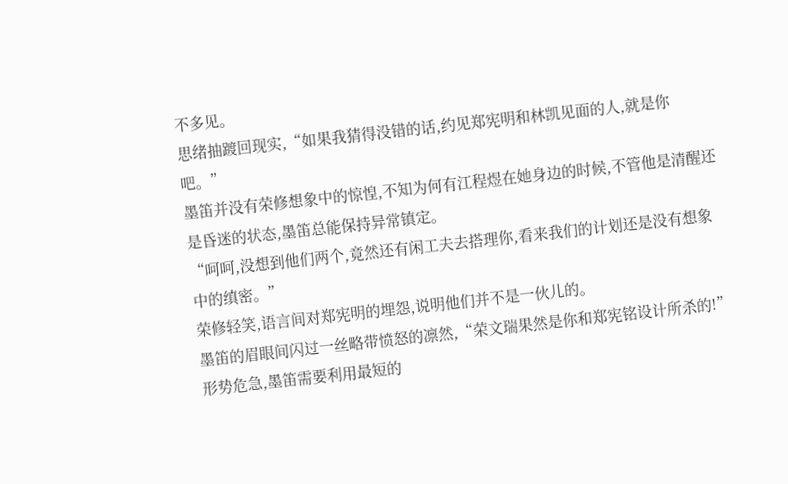不多见。
思绪抽踱回现实,“如果我猜得没错的话,约见郑宪明和林凯见面的人,就是你吧。”
墨笛并没有荣修想象中的惊惶,不知为何有江程煜在她身边的时候,不管他是清醒还是昏迷的状态,墨笛总能保持异常镇定。
“呵呵,没想到他们两个,竟然还有闲工夫去搭理你,看来我们的计划还是没有想象中的缜密。”
荣修轻笑,语言间对郑宪明的埋怨,说明他们并不是一伙儿的。
墨笛的眉眼间闪过一丝略带愤怒的凛然,“荣文瑞果然是你和郑宪铭设计所杀的!”
形势危急,墨笛需要利用最短的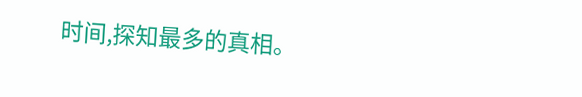时间,探知最多的真相。